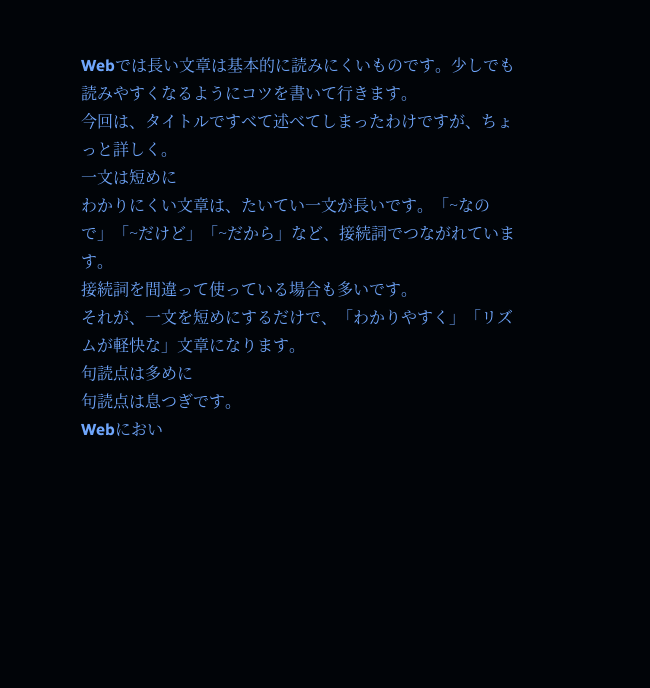Webでは長い文章は基本的に読みにくいものです。少しでも読みやすくなるようにコツを書いて行きます。
今回は、タイトルですべて述べてしまったわけですが、ちょっと詳しく。
一文は短めに
わかりにくい文章は、たいてい一文が長いです。「~なので」「~だけど」「~だから」など、接続詞でつながれています。
接続詞を間違って使っている場合も多いです。
それが、一文を短めにするだけで、「わかりやすく」「リズムが軽快な」文章になります。
句読点は多めに
句読点は息つぎです。
Webにおい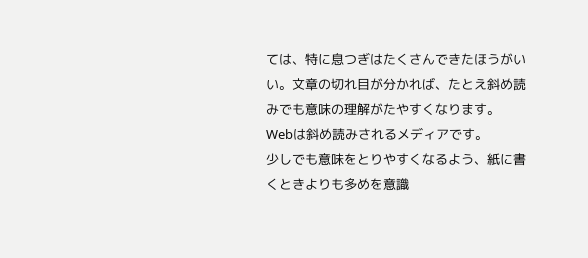ては、特に息つぎはたくさんできたほうがいい。文章の切れ目が分かれば、たとえ斜め読みでも意味の理解がたやすくなります。
Webは斜め読みされるメディアです。
少しでも意味をとりやすくなるよう、紙に書くときよりも多めを意識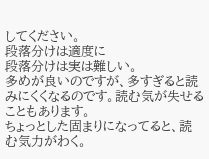してください。
段落分けは適度に
段落分けは実は難しい。
多めが良いのですが、多すぎると読みにくくなるのです。読む気が失せることもあります。
ちょっとした固まりになってると、読む気力がわく。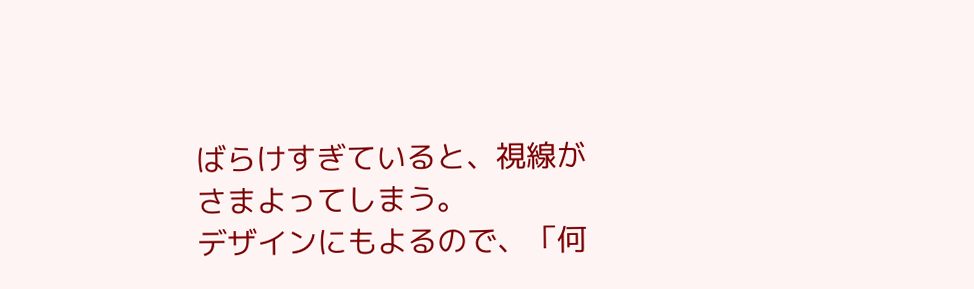ばらけすぎていると、視線がさまよってしまう。
デザインにもよるので、「何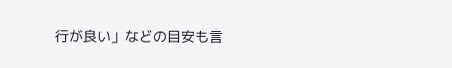行が良い」などの目安も言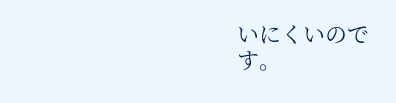いにくいのです。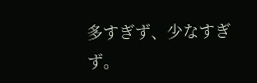多すぎず、少なすぎず。